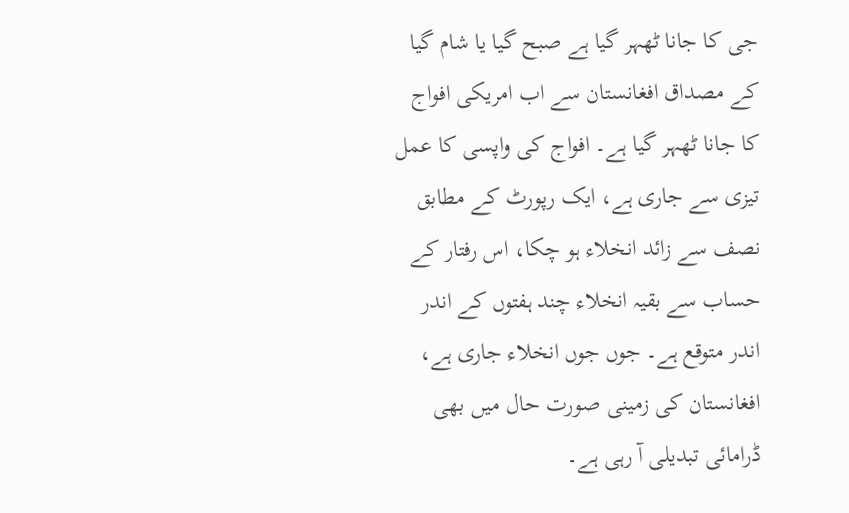جی کا جانا ٹھہر گیا ہے صبح گیا یا شام گیا کے مصداق افغانستان سے اب امریکی افواج کا جانا ٹھہر گیا ہے۔ افواج کی واپسی کا عمل تیزی سے جاری ہے، ایک رپورٹ کے مطابق نصف سے زائد انخلاء ہو چکا، اس رفتار کے حساب سے بقیہ انخلاء چند ہفتوں کے اندر اندر متوقع ہے۔ جوں جوں انخلاء جاری ہے، افغانستان کی زمینی صورت حال میں بھی ڈرامائی تبدیلی آ رہی ہے۔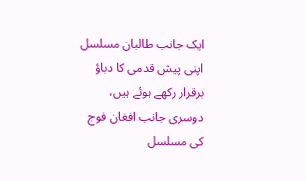ایک جانب طالبان مسلسل اپنی پیش قدمی کا دباؤ برقرار رکھے ہوئے ہیں، دوسری جانب افغان فوج کی مسلسل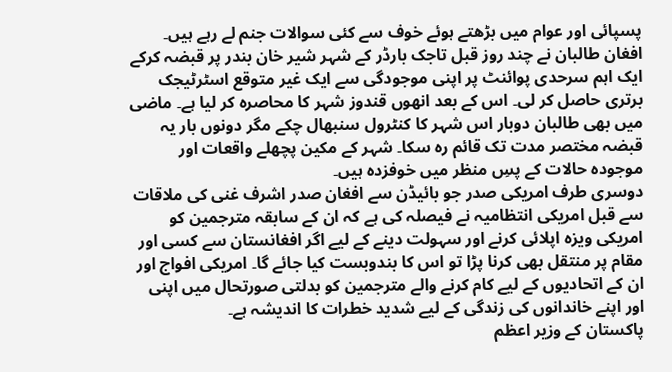پسپائی اور عوام میں بڑھتے ہوئے خوف سے کئی سوالات جنم لے رہے ہیں۔ افغان طالبان نے چند روز قبل تاجک بارڈر کے شہر شیر خان بندر پر قبضہ کرکے ایک اہم سرحدی پوائنٹ پر اپنی موجودگی سے ایک غیر متوقع اسٹرٹیجک برتری حاصل کر لی۔ اس کے بعد انھوں قندوز شہر کا محاصرہ کر لیا ہے۔ ماضی میں بھی طالبان دوبار اس شہر کا کنٹرول سنبھال چکے مگر دونوں بار یہ قبضہ مختصر مدت تک قائم رہ سکا۔ شہر کے مکین پچھلے واقعات اور موجودہ حالات کے پسِ منظر میں خوفزدہ ہیں۔
دوسری طرف امریکی صدر جو بائیڈن سے افغان صدر اشرف غنی کی ملاقات سے قبل امریکی انتظامیہ نے فیصلہ کی ہے کہ ان کے سابقہ مترجمین کو امریکی ویزہ اپلائی کرنے اور سہولت دینے کے لیے اگر افغانستان سے کسی اور مقام پر منتقل بھی کرنا پڑا تو اس کا بندوبست کیا جائے گا۔ امریکی افواج اور ان کے اتحادیوں کے لیے کام کرنے والے مترجمین کو بدلتی صورتحال میں اپنی اور اپنے خاندانوں کی زندگی کے لیے شدید خطرات کا اندیشہ ہے۔
پاکستان کے وزیر اعظم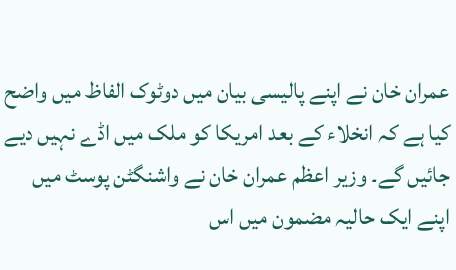عمران خان نے اپنے پالیسی بیان میں دوٹوک الفاظ میں واضح کیا ہے کہ انخلاء کے بعد امریکا کو ملک میں اڈے نہیں دیے جائیں گے۔ وزیر اعظم عمران خان نے واشنگٹن پوسٹ میں اپنے ایک حالیہ مضمون میں اس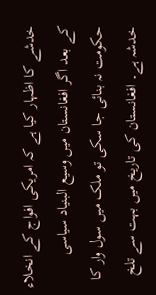خدشے کا اظہار کیا ہے کہ امریکی افواج کے انخلاء کے بعد اگر افغانستان میں وسیع البنیاد سیاسی حکومت نہ بنائی جا سکی تو ملک میں سول وار کا خدشہ ہے۔ افغانستان کی تاریخ میں بہت سے تلخ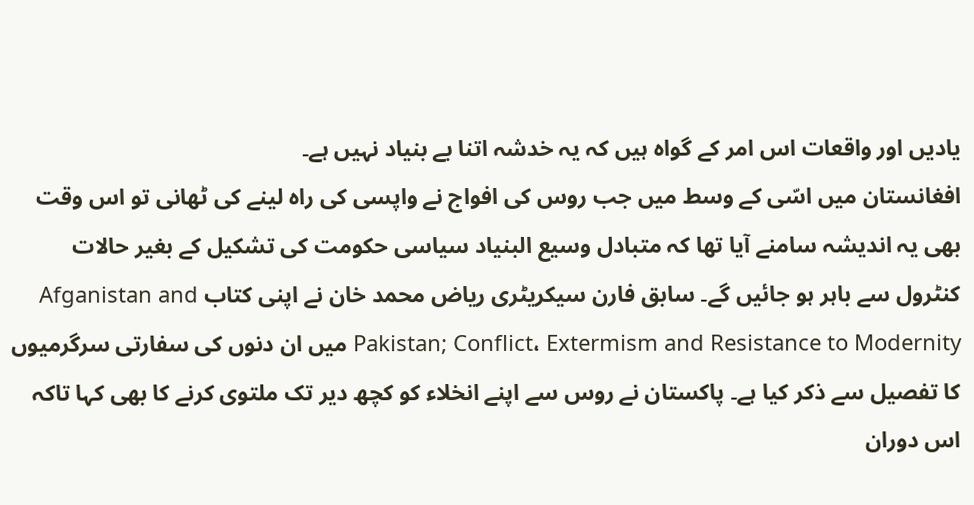یادیں اور واقعات اس امر کے گواہ ہیں کہ یہ خدشہ اتنا بے بنیاد نہیں ہے۔
افغانستان میں اسّی کے وسط میں جب روس کی افواج نے واپسی کی راہ لینے کی ٹھانی تو اس وقت بھی یہ اندیشہ سامنے آیا تھا کہ متبادل وسیع البنیاد سیاسی حکومت کی تشکیل کے بغیر حالات کنٹرول سے باہر ہو جائیں گے۔ سابق فارن سیکریٹری ریاض محمد خان نے اپنی کتاب Afganistan and Pakistan; Conflict، Extermism and Resistance to Modernity میں ان دنوں کی سفارتی سرگرمیوں کا تفصیل سے ذکر کیا ہے۔ پاکستان نے روس سے اپنے انخلاء کو کچھ دیر تک ملتوی کرنے کا بھی کہا تاکہ اس دوران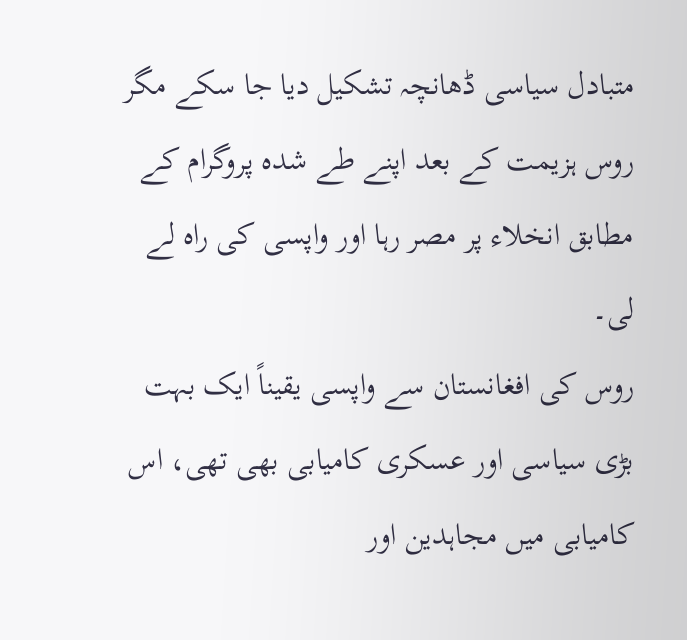متبادل سیاسی ڈھانچہ تشکیل دیا جا سکے مگر روس ہزیمت کے بعد اپنے طے شدہ پروگرام کے مطابق انخلاء پر مصر رہا اور واپسی کی راہ لے لی۔
روس کی افغانستان سے واپسی یقیناً ایک بہت بڑی سیاسی اور عسکری کامیابی بھی تھی، اس کامیابی میں مجاہدین اور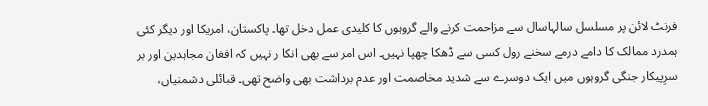فرنٹ لائن پر مسلسل سالہاسال سے مزاحمت کرنے والے گروہوں کا کلیدی عمل دخل تھا۔ پاکستان، امریکا اور دیگر کئی ہمدرد ممالک کا دامے درمے سخنے رول کسی سے ڈھکا چھپا نہیں۔ اس امر سے بھی انکا ر نہیں کہ افغان مجاہدین اور بر سرِپیکار جنگی گروہوں میں ایک دوسرے سے شدید مخاصمت اور عدم برداشت بھی واضح تھی۔ قبائلی دشمنیاں،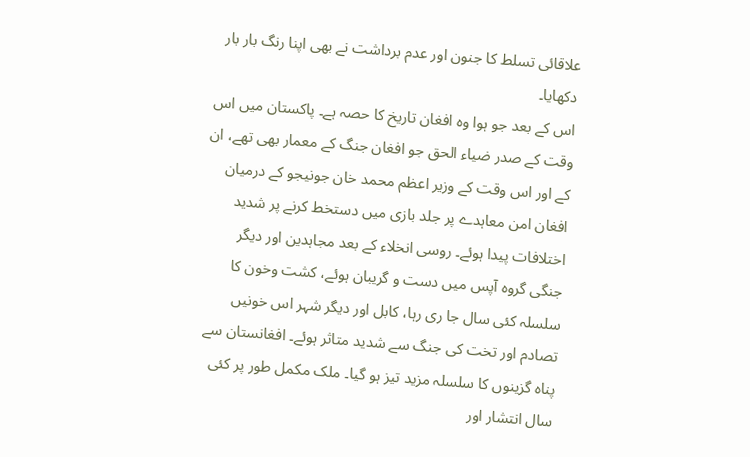علاقائی تسلط کا جنون اور عدم برداشت نے بھی اپنا رنگ بار بار دکھایا۔
اس کے بعد جو ہوا وہ افغان تاریخ کا حصہ ہے۔ پاکستان میں اس وقت کے صدر ضیاء الحق جو افغان جنگ کے معمار بھی تھے، ان کے اور اس وقت کے وزیر اعظم محمد خان جونیجو کے درمیان افغان امن معاہدے پر جلد بازی میں دستخط کرنے پر شدید اختلافات پیدا ہوئے۔ روسی انخلاء کے بعد مجاہدین اور دیگر جنگی گروہ آپس میں دست و گریبان ہوئے، کشت وخون کا سلسلہ کئی سال جا ری رہا، کابل اور دیگر شہر اس خونیں تصادم اور تخت کی جنگ سے شدید متاثر ہوئے۔ افغانستان سے پناہ گزینوں کا سلسلہ مزید تیز ہو گیا۔ ملک مکمل طور پر کئی سال انتشار اور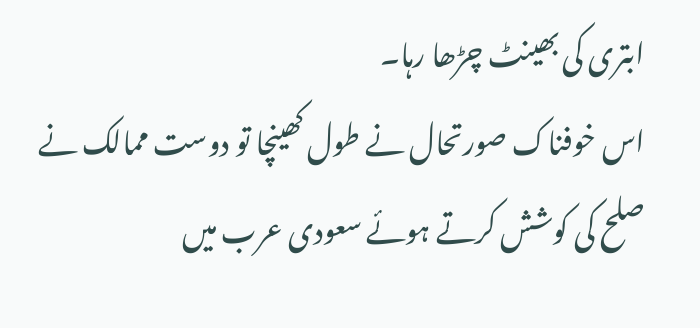ابتری کی بھینٹ چڑھا رہا۔
اس خوفناک صورتحال نے طول کھینچا تو دوست ممالک نے صلح کی کوشش کرتے ہوئے سعودی عرب میں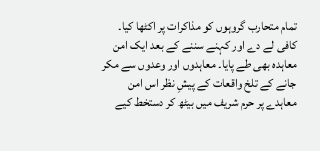تمام متحارب گروہوں کو مذاکرات پر اکٹھا کیا۔ کافی لے دے اور کہنے سننے کے بعد ایک امن معاہدہ بھی طے پایا۔ معاہدوں اور وعدوں سے مکر جانے کے تلخ واقعات کے پیشِ نظر اس امن معاہدے پر حرم شریف میں بیٹھ کر دستخط کیے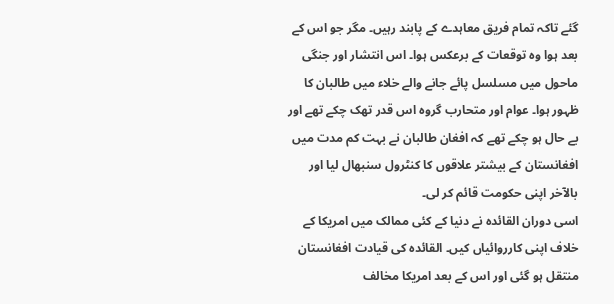گئے تاکہ تمام فریق معاہدے کے پابند رہیں۔ مگر جو اس کے بعد ہوا وہ توقعات کے برعکس ہوا۔ اس انتشار اور جنگی ماحول میں مسلسل پائے جانے والے خلاء میں طالبان کا ظہور ہوا۔ عوام اور متحارب گروہ اس قدر تھک چکے تھے اور بے حال ہو چکے تھے کہ افغان طالبان نے بہت کم مدت میں افغانستان کے بیشتر علاقوں کا کنٹرول سنبھال لیا اور بالآخر اپنی حکومت قائم کر لی۔
اسی دوران القائدہ نے دنیا کے کئی ممالک میں امریکا کے خلاف اپنی کارروائیاں کیں۔ القائدہ کی قیادت افغانستان منتقل ہو گئی اور اس کے بعد امریکا مخالف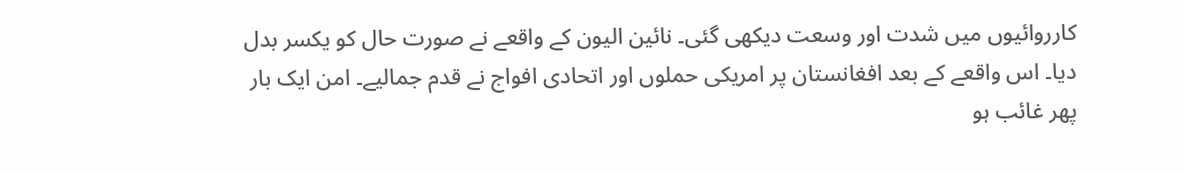کارروائیوں میں شدت اور وسعت دیکھی گئی۔ نائین الیون کے واقعے نے صورت حال کو یکسر بدل دیا۔ اس واقعے کے بعد افغانستان پر امریکی حملوں اور اتحادی افواج نے قدم جمالیے۔ امن ایک بار پھر غائب ہو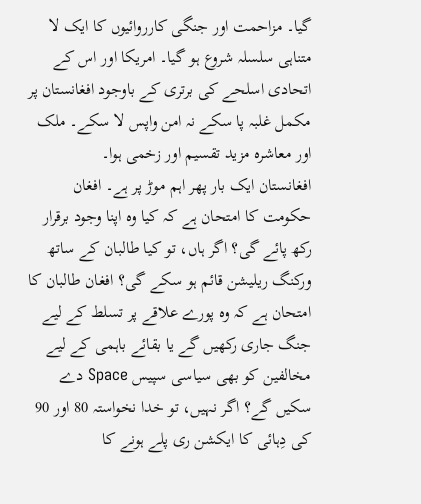گیا۔ مزاحمت اور جنگی کارروائیوں کا ایک لا متناہی سلسلہ شروع ہو گیا۔ امریکا اور اس کے اتحادی اسلحے کی برتری کے باوجود افغانستان پر مکمل غلبہ پا سکے نہ امن واپس لا سکے۔ ملک اور معاشرہ مزید تقسیم اور زخمی ہوا۔
افغانستان ایک بار پھر اہم موڑ پر ہے۔ افغان حکومت کا امتحان ہے کہ کیا وہ اپنا وجود برقرار رکھ پائے گی؟ اگر ہاں، تو کیا طالبان کے ساتھ ورکنگ ریلیشن قائم ہو سکے گی؟ افغان طالبان کا امتحان ہے کہ وہ پورے علاقے پر تسلط کے لیے جنگ جاری رکھیں گے یا بقائے باہمی کے لیے مخالفین کو بھی سیاسی سپیس Space دے سکیں گے؟ اگر نہیں، تو خدا نخواستہ 80 اور 90 کی دِہائی کا ایکشن ری پلے ہونے کا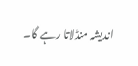اندیشہ منڈلاتا رہے گا۔